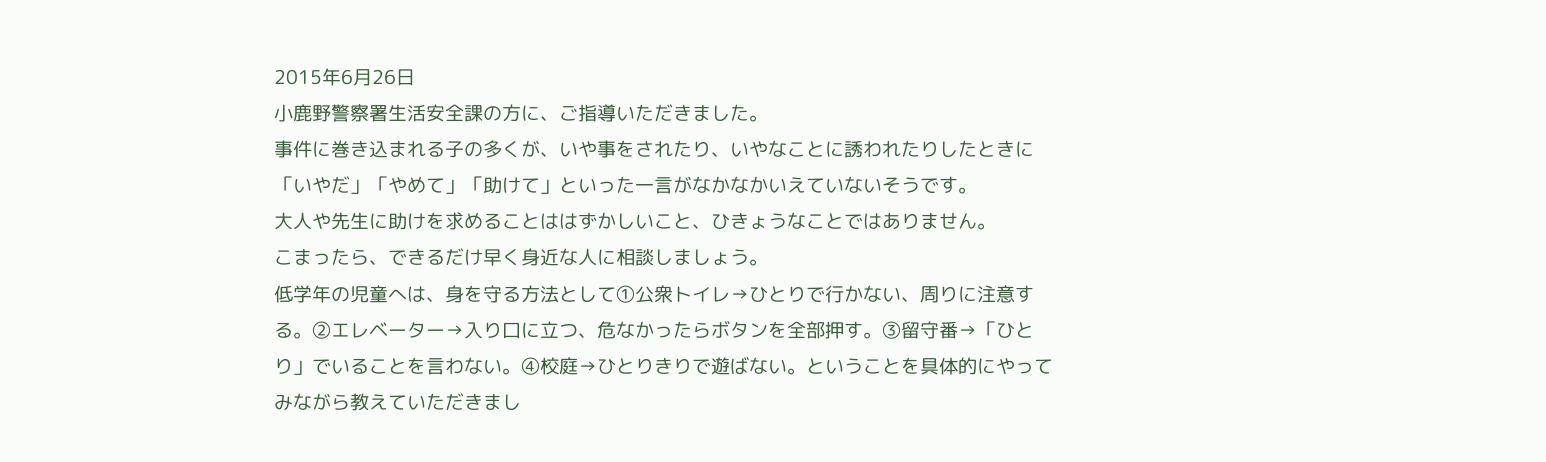2015年6月26日
小鹿野警察署生活安全課の方に、ご指導いただきました。
事件に巻き込まれる子の多くが、いや事をされたり、いやなことに誘われたりしたときに「いやだ」「やめて」「助けて」といった一言がなかなかいえていないそうです。
大人や先生に助けを求めることははずかしいこと、ひきょうなことではありません。
こまったら、できるだけ早く身近な人に相談しましょう。
低学年の児童へは、身を守る方法として①公衆トイレ→ひとりで行かない、周りに注意する。②エレベーター→入り口に立つ、危なかったらボタンを全部押す。③留守番→「ひとり」でいることを言わない。④校庭→ひとりきりで遊ばない。ということを具体的にやってみながら教えていただきまし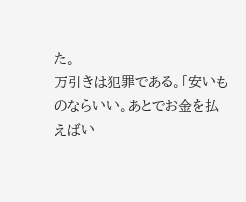た。
万引きは犯罪である。「安いものならいい。あとでお金を払えばい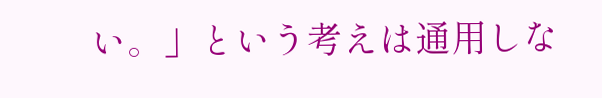い。」という考えは通用しな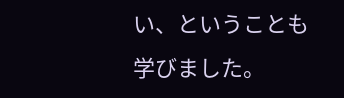い、ということも学びました。